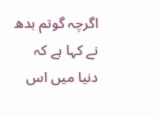اگرچہ گوتم بدھ نے کہا ہے کہ دنیا میں اس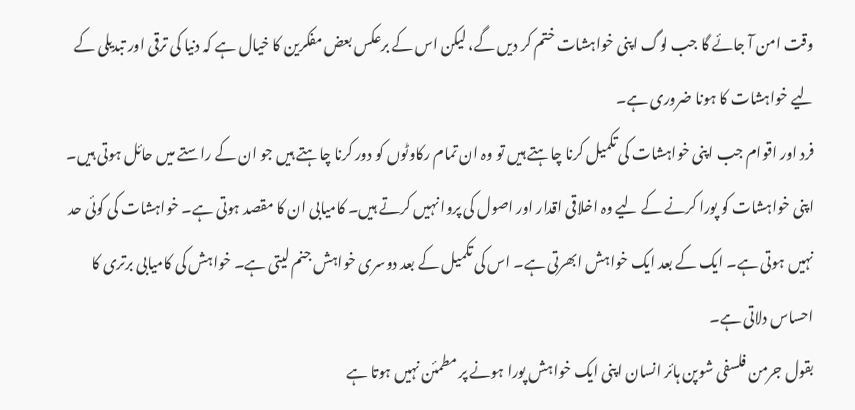وقت امن آ جائے گا جب لوگ اپنی خواہشات ختم کر دیں گے، لیکن اس کے برعکس بعض مفکرین کا خیال ہے کہ دنیا کی ترقی اور تبدیلی کے لیے خواہشات کا ہونا ضروری ہے۔
فرد اور اقوام جب اپنی خواہشات کی تکمیل کرنا چاہتے ہیں تو وہ ان تمام رکاوٹوں کو دور کرنا چاہتے ہیں جو ان کے راستے میں حائل ہوتی ہیں۔ اپنی خواہشات کو پورا کرنے کے لیے وہ اخلاقی اقدار اور اصول کی پروا نہیں کرتے ہیں۔ کامیابی ان کا مقصد ہوتی ہے۔ خواہشات کی کوئی حد نہیں ہوتی ہے۔ ایک کے بعد ایک خواہش ابھرتی ہے۔ اس کی تکمیل کے بعد دوسری خواہش جنم لیتی ہے۔ خواہش کی کامیابی برتری کا احساس دلاتی ہے۔
بقول جرمن فلسفی شوپن ہائر انسان اپنی ایک خواہش پورا ہونے پر مطمئن نہیں ہوتا ہے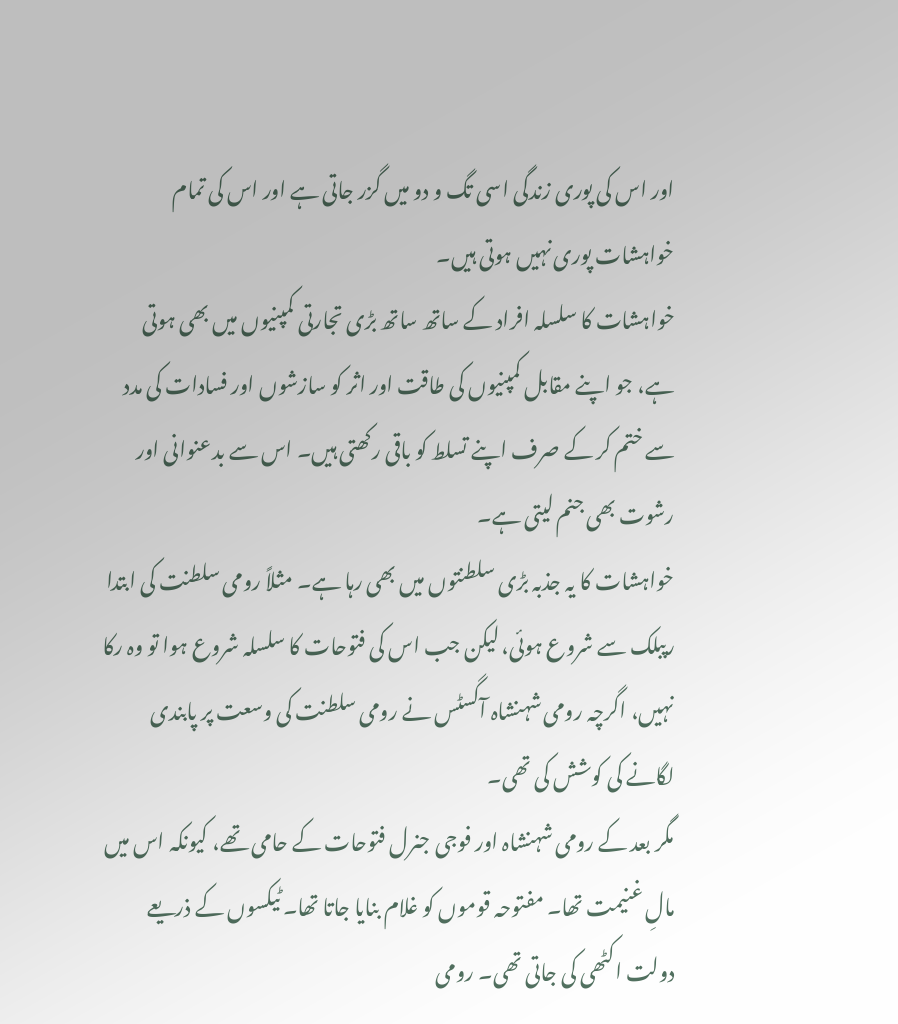اور اس کی پوری زندگی اسی تگ و دو میں گزر جاتی ہے اور اس کی تمام خواہشات پوری نہیں ہوتی ہیں۔
خواہشات کا سلسلہ افراد کے ساتھ ساتھ بڑی تجارتی کمپنیوں میں بھی ہوتی ہے، جو اپنے مقابل کمپنیوں کی طاقت اور اثر کو سازشوں اور فسادات کی مدد سے ختم کر کے صرف اپنے تسلط کو باقی رکھتی ہیں۔ اس سے بدعنوانی اور رشوت بھی جنم لیتی ہے۔
خواہشات کا یہ جذبہ بڑی سلطنتوں میں بھی رہا ہے۔ مثلاً رومی سلطنت کی ابتدا رپبلک سے شروع ہوئی، لیکن جب اس کی فتوحات کا سلسلہ شروع ہوا تو وہ رکا نہیں، اگرچہ رومی شہنشاہ آگسٹس نے رومی سلطنت کی وسعت پر پابندی لگانے کی کوشش کی تھی۔
مگر بعد کے رومی شہنشاہ اور فوجی جنرل فتوحات کے حامی تھے، کیونکہ اس میں مالِ غنیمت تھا۔ مفتوحہ قوموں کو غلام بنایا جاتا تھا۔ ٹیکسوں کے ذریعے دولت اکٹھی کی جاتی تھی۔ رومی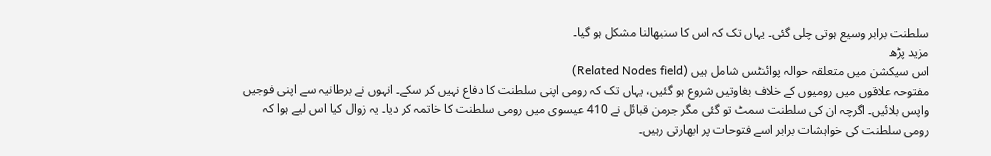سلطنت برابر وسیع ہوتی چلی گئی۔ یہاں تک کہ اس کا سنبھالنا مشکل ہو گیا۔
مزید پڑھ
اس سیکشن میں متعلقہ حوالہ پوائنٹس شامل ہیں (Related Nodes field)
مفتوحہ علاقوں میں رومیوں کے خلاف بغاوتیں شروع ہو گئیں، یہاں تک کہ رومی اپنی سلطنت کا دفاع نہیں کر سکے۔ انہوں نے برطانیہ سے اپنی فوجیں واپس بلائیں۔ اگرچہ ان کی سلطنت سمٹ تو گئی مگر جرمن قبائل نے 410 عیسوی میں رومی سلطنت کا خاتمہ کر دیا۔ یہ زوال کیا اس لیے ہوا کہ رومی سلطنت کی خواہشات برابر اسے فتوحات پر ابھارتی رہیں۔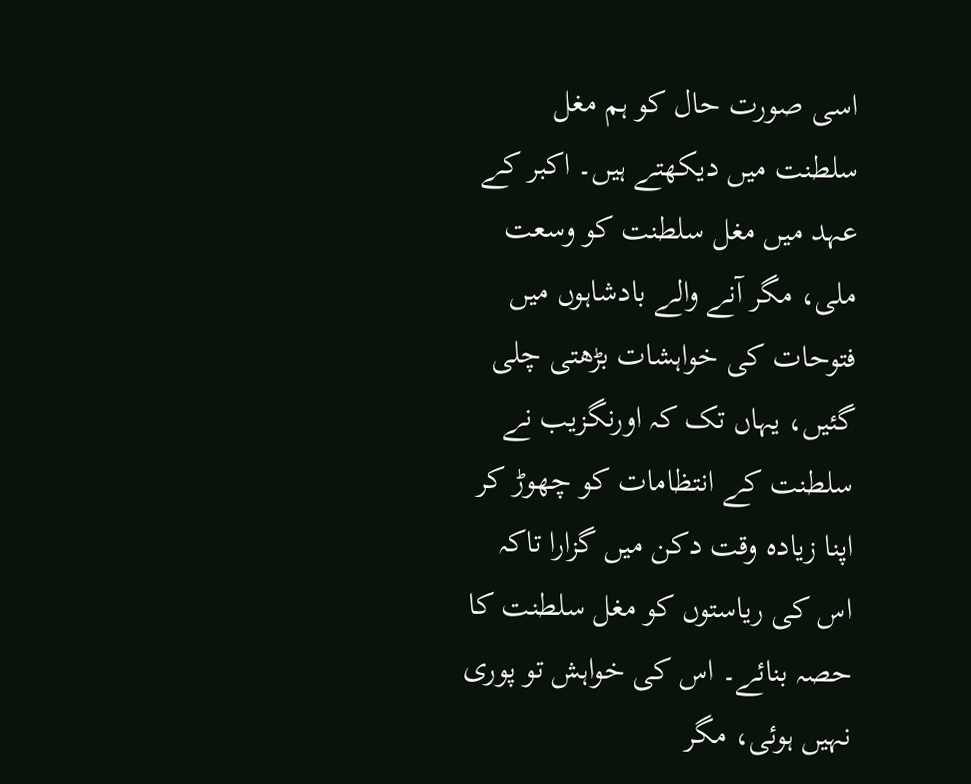اسی صورت حال کو ہم مغل سلطنت میں دیکھتے ہیں۔ اکبر کے عہد میں مغل سلطنت کو وسعت ملی، مگر آنے والے بادشاہوں میں فتوحات کی خواہشات بڑھتی چلی گئیں، یہاں تک کہ اورنگزیب نے سلطنت کے انتظامات کو چھوڑ کر اپنا زیادہ وقت دکن میں گزارا تاکہ اس کی ریاستوں کو مغل سلطنت کا حصہ بنائے۔ اس کی خواہش تو پوری نہیں ہوئی، مگر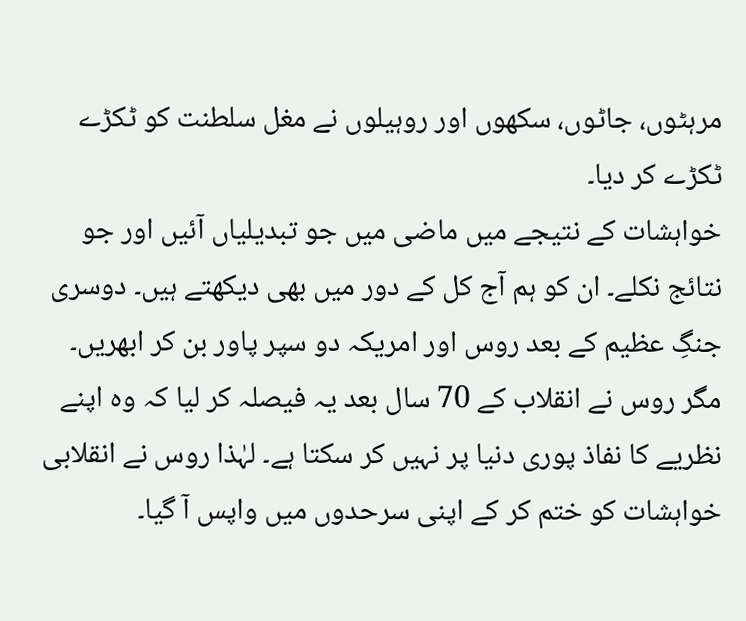مرہٹوں، جاٹوں، سکھوں اور روہیلوں نے مغل سلطنت کو ٹکڑے ٹکڑے کر دیا۔
خواہشات کے نتیجے میں ماضی میں جو تبدیلیاں آئیں اور جو نتائج نکلے۔ ان کو ہم آج کل کے دور میں بھی دیکھتے ہیں۔ دوسری جنگِ عظیم کے بعد روس اور امریکہ دو سپر پاور بن کر ابھریں۔ مگر روس نے انقلاب کے 70 سال بعد یہ فیصلہ کر لیا کہ وہ اپنے نظریے کا نفاذ پوری دنیا پر نہیں کر سکتا ہے۔ لہٰذا روس نے انقلابی خواہشات کو ختم کر کے اپنی سرحدوں میں واپس آ گیا۔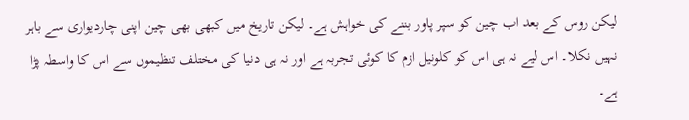لیکن روس کے بعد اب چین کو سپر پاور بننے کی خواہش ہے۔ لیکن تاریخ میں کبھی بھی چین اپنی چاردیواری سے باہر نہیں نکلا۔ اس لیے نہ ہی اس کو کلونیل ازم کا کوئی تجربہ ہے اور نہ ہی دنیا کی مختلف تنظیموں سے اس کا واسطہ پڑا ہے۔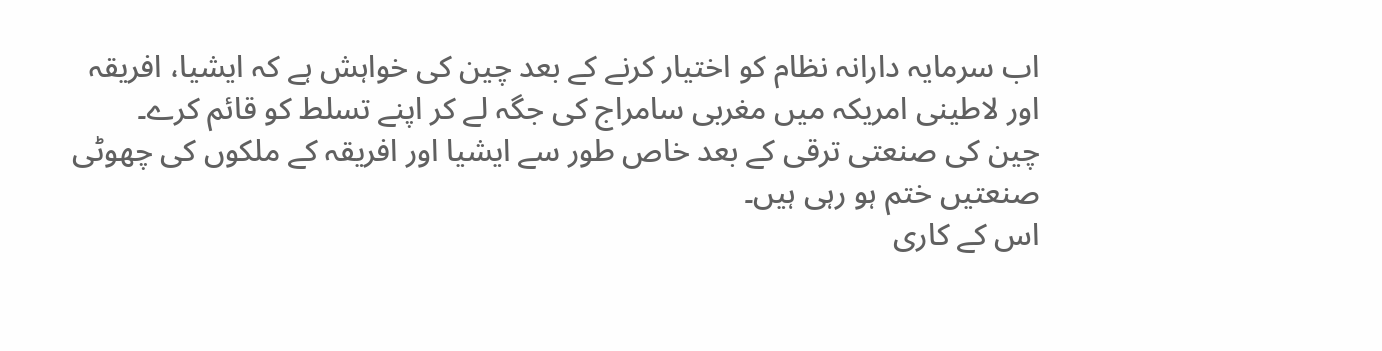اب سرمایہ دارانہ نظام کو اختیار کرنے کے بعد چین کی خواہش ہے کہ ایشیا، افریقہ اور لاطینی امریکہ میں مغربی سامراج کی جگہ لے کر اپنے تسلط کو قائم کرے۔
چین کی صنعتی ترقی کے بعد خاص طور سے ایشیا اور افریقہ کے ملکوں کی چھوٹی صنعتیں ختم ہو رہی ہیں۔
اس کے کاری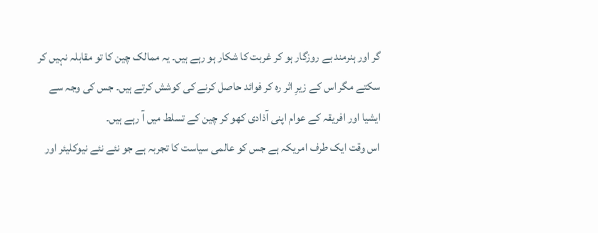گر اور ہنرمند بے روزگار ہو کر غربت کا شکار ہو رہے ہیں۔ یہ ممالک چین کا تو مقابلہ نہیں کر سکتے مگر اس کے زیرِ اثر رہ کر فوائد حاصل کرنے کی کوشش کرتے ہیں۔ جس کی وجہ سے ایشیا اور افریقہ کے عوام اپنی آذادی کھو کر چین کے تسلط میں آ رہے ہیں۔
اس وقت ایک طرف امریکہ ہے جس کو عالمی سیاست کا تجربہ ہے جو نئے نئے نیوکلیئر اور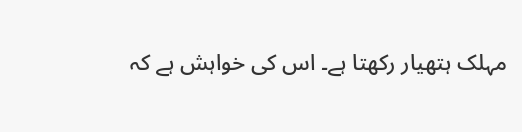مہلک ہتھیار رکھتا ہے۔ اس کی خواہش ہے کہ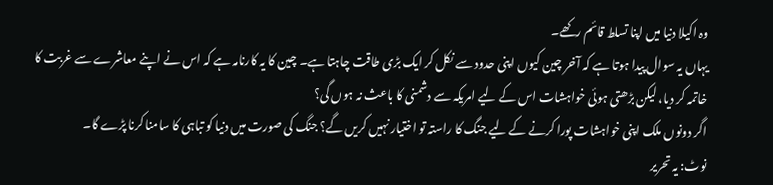وہ اکیلا دنیا میں اپنا تسلط قائم رکھے۔
یہاں یہ سوال پیدا ہوتا ہے کہ آخر چین کیوں اپنی حدود سے نکل کر ایک بڑی طاقت چاہتا ہے۔ چین کا یہ کارنامہ ہے کہ اس نے اپنے معاشرے سے غربت کا خاتمہ کر دیا، لیکن بڑھتی ہوئی خواہشات اس کے لیے امریکہ سے دشمنی کا باعث نہ ہوں گی؟
اگر دونوں ملک اپنی خواہشات پورا کرنے کے لیے جنگ کا راستہ تو اختیار نہیں کریں گے؟ جنگ کی صورت میں دنیا کو تباہی کا سامنا کرنا پڑے گا۔
نوٹ: یہ تحریر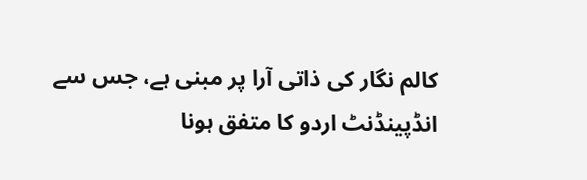کالم نگار کی ذاتی آرا پر مبنی ہے، جس سے انڈپینڈنٹ اردو کا متفق ہونا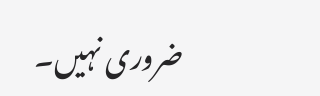ضروری نہیں۔